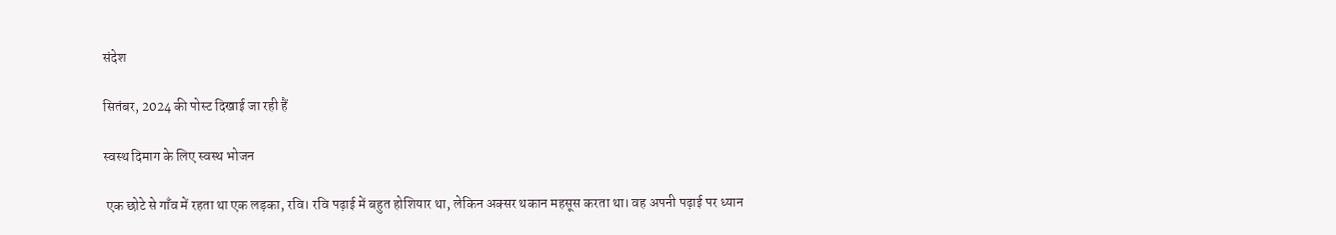संदेश

सितंबर, 2024 की पोस्ट दिखाई जा रही हैं

स्वस्थ दिमाग के लिए स्वस्थ भोजन

 एक छोटे से गाँव में रहता था एक लड़का, रवि। रवि पढ़ाई में बहुत होशियार था, लेकिन अक्सर थकान महसूस करता था। वह अपनी पढ़ाई पर ध्यान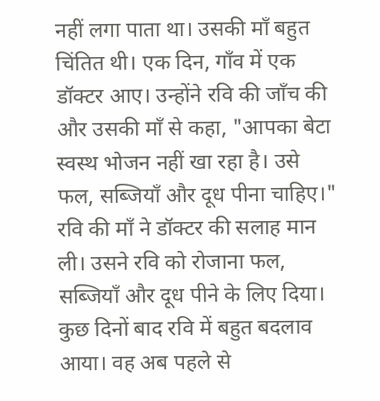नहीं लगा पाता था। उसकी माँ बहुत चिंतित थी। एक दिन, गाँव में एक डॉक्टर आए। उन्होंने रवि की जाँच की और उसकी माँ से कहा, "आपका बेटा स्वस्थ भोजन नहीं खा रहा है। उसे फल, सब्जियाँ और दूध पीना चाहिए।" रवि की माँ ने डॉक्टर की सलाह मान ली। उसने रवि को रोजाना फल, सब्जियाँ और दूध पीने के लिए दिया। कुछ दिनों बाद रवि में बहुत बदलाव आया। वह अब पहले से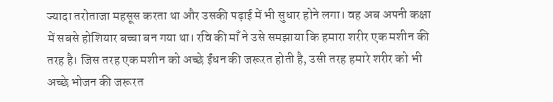ज्यादा तरोताजा महसूस करता था और उसकी पढ़ाई में भी सुधार होने लगा। वह अब अपनी कक्षा में सबसे होशियार बच्चा बन गया था। रवि की माँ ने उसे समझाया कि हमारा शरीर एक मशीन की तरह है। जिस तरह एक मशीन को अच्छे ईंधन की जरूरत होती है, उसी तरह हमारे शरीर को भी अच्छे भोजन की जरूरत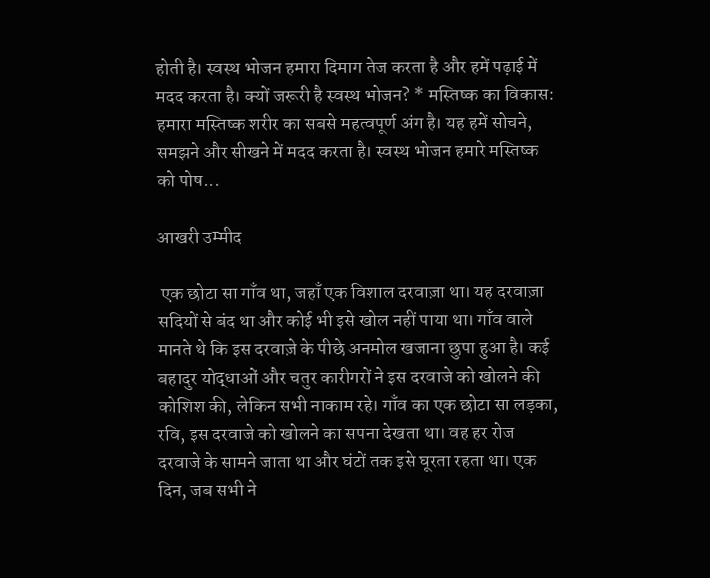होती है। स्वस्थ भोजन हमारा दिमाग तेज करता है और हमें पढ़ाई में मदद करता है। क्यों जरूरी है स्वस्थ भोजन? * मस्तिष्क का विकास: हमारा मस्तिष्क शरीर का सबसे महत्वपूर्ण अंग है। यह हमें सोचने, समझने और सीखने में मदद करता है। स्वस्थ भोजन हमारे मस्तिष्क को पोष...

आखरी उम्मीद

 एक छोटा सा गाँव था, जहाँ एक विशाल दरवाज़ा था। यह दरवाज़ा सदियों से बंद था और कोई भी इसे खोल नहीं पाया था। गाँव वाले मानते थे कि इस दरवाज़े के पीछे अनमोल खजाना छुपा हुआ है। कई बहादुर योद्धाओं और चतुर कारीगरों ने इस दरवाजे को खोलने की कोशिश की, लेकिन सभी नाकाम रहे। गाँव का एक छोटा सा लड़का, रवि, इस दरवाजे को खोलने का सपना देखता था। वह हर रोज दरवाजे के सामने जाता था और घंटों तक इसे घूरता रहता था। एक दिन, जब सभी ने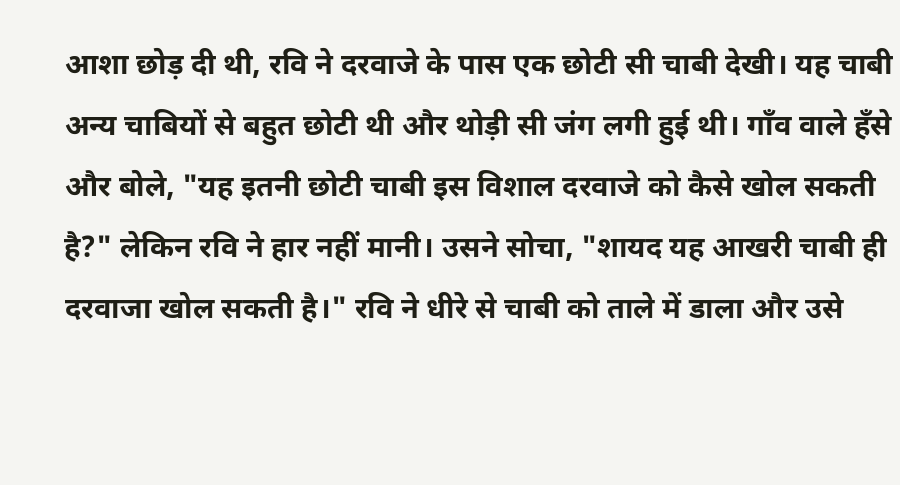आशा छोड़ दी थी, रवि ने दरवाजे के पास एक छोटी सी चाबी देखी। यह चाबी अन्य चाबियों से बहुत छोटी थी और थोड़ी सी जंग लगी हुई थी। गाँव वाले हँसे और बोले, "यह इतनी छोटी चाबी इस विशाल दरवाजे को कैसे खोल सकती है?" लेकिन रवि ने हार नहीं मानी। उसने सोचा, "शायद यह आखरी चाबी ही दरवाजा खोल सकती है।" रवि ने धीरे से चाबी को ताले में डाला और उसे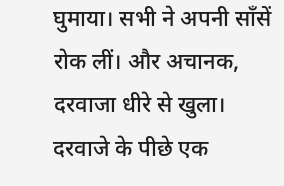घुमाया। सभी ने अपनी साँसें रोक लीं। और अचानक, दरवाजा धीरे से खुला। दरवाजे के पीछे एक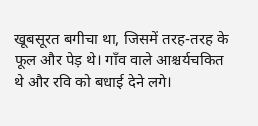खूबसूरत बगीचा था, जिसमें तरह-तरह के फूल और पेड़ थे। गाँव वाले आश्चर्यचकित थे और रवि को बधाई देने लगे।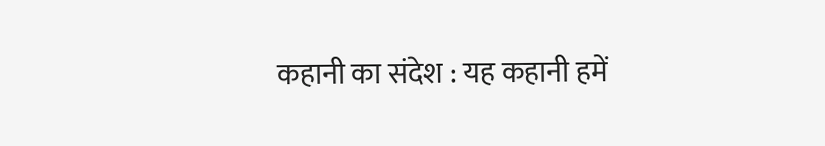कहानी का संदेश : यह कहानी हमें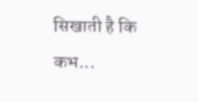सिखाती है कि कभ...